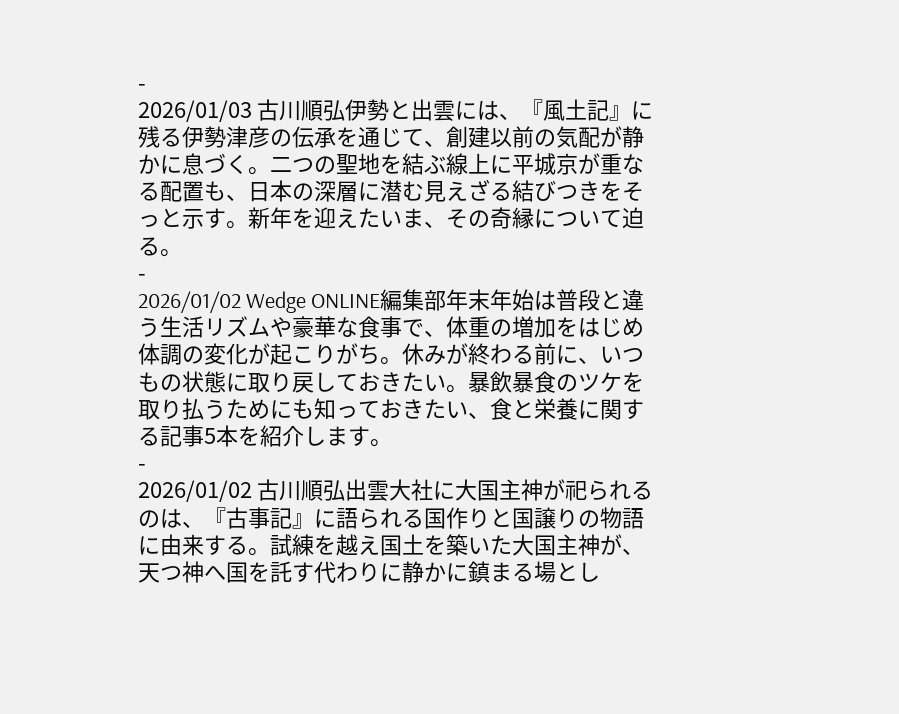-
2026/01/03 古川順弘伊勢と出雲には、『風土記』に残る伊勢津彦の伝承を通じて、創建以前の気配が静かに息づく。二つの聖地を結ぶ線上に平城京が重なる配置も、日本の深層に潜む見えざる結びつきをそっと示す。新年を迎えたいま、その奇縁について迫る。
-
2026/01/02 Wedge ONLINE編集部年末年始は普段と違う生活リズムや豪華な食事で、体重の増加をはじめ体調の変化が起こりがち。休みが終わる前に、いつもの状態に取り戻しておきたい。暴飲暴食のツケを取り払うためにも知っておきたい、食と栄養に関する記事5本を紹介します。
-
2026/01/02 古川順弘出雲大社に大国主神が祀られるのは、『古事記』に語られる国作りと国譲りの物語に由来する。試練を越え国土を築いた大国主神が、天つ神へ国を託す代わりに静かに鎮まる場とし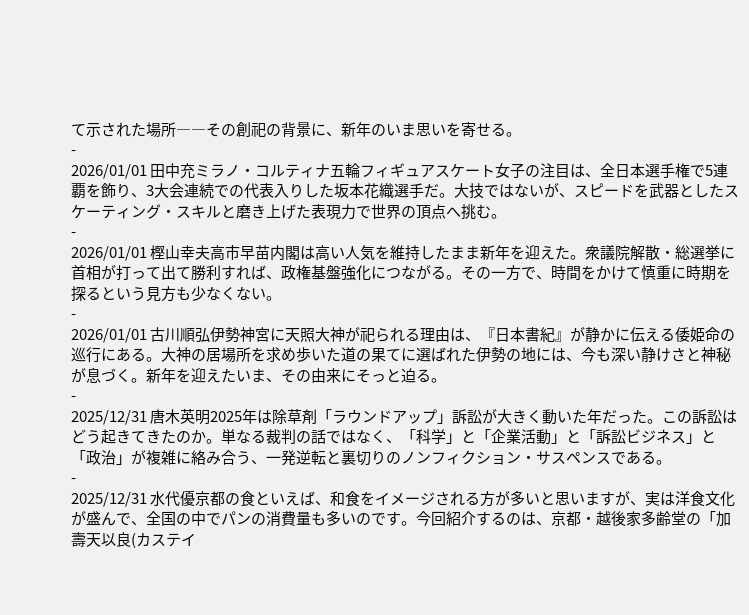て示された場所――その創祀の背景に、新年のいま思いを寄せる。
-
2026/01/01 田中充ミラノ・コルティナ五輪フィギュアスケート女子の注目は、全日本選手権で5連覇を飾り、3大会連続での代表入りした坂本花織選手だ。大技ではないが、スピードを武器としたスケーティング・スキルと磨き上げた表現力で世界の頂点へ挑む。
-
2026/01/01 樫山幸夫高市早苗内閣は高い人気を維持したまま新年を迎えた。衆議院解散・総選挙に首相が打って出て勝利すれば、政権基盤強化につながる。その一方で、時間をかけて慎重に時期を探るという見方も少なくない。
-
2026/01/01 古川順弘伊勢神宮に天照大神が祀られる理由は、『日本書紀』が静かに伝える倭姫命の巡行にある。大神の居場所を求め歩いた道の果てに選ばれた伊勢の地には、今も深い静けさと神秘が息づく。新年を迎えたいま、その由来にそっと迫る。
-
2025/12/31 唐木英明2025年は除草剤「ラウンドアップ」訴訟が大きく動いた年だった。この訴訟はどう起きてきたのか。単なる裁判の話ではなく、「科学」と「企業活動」と「訴訟ビジネス」と「政治」が複雑に絡み合う、一発逆転と裏切りのノンフィクション・サスペンスである。
-
2025/12/31 水代優京都の食といえば、和食をイメージされる方が多いと思いますが、実は洋食文化が盛んで、全国の中でパンの消費量も多いのです。今回紹介するのは、京都・越後家多齢堂の「加壽天以良(カステイ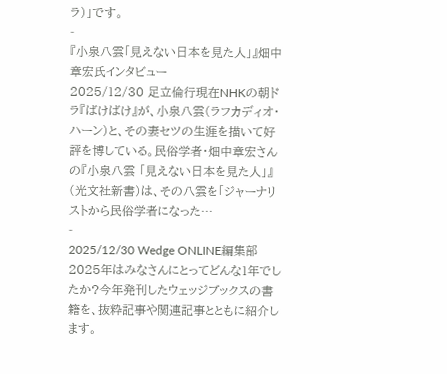ラ)」です。
-
『小泉八雲「見えない日本を見た人」』畑中章宏氏インタビュー
2025/12/30 足立倫行現在NHKの朝ドラ『ばけばけ』が、小泉八雲(ラフカディオ・ハーン)と、その妻セツの生涯を描いて好評を博している。民俗学者・畑中章宏さんの『小泉八雲 「見えない日本を見た人」』(光文社新書)は、その八雲を「ジャーナリストから民俗学者になった…
-
2025/12/30 Wedge ONLINE編集部2025年はみなさんにとってどんな1年でしたか?今年発刊したウェッジブックスの書籍を、抜粋記事や関連記事とともに紹介します。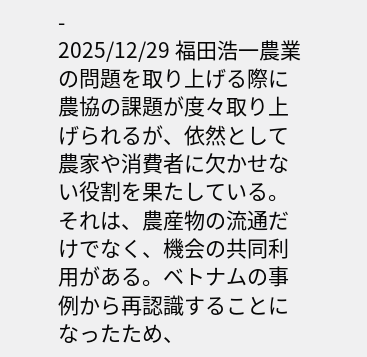-
2025/12/29 福田浩一農業の問題を取り上げる際に農協の課題が度々取り上げられるが、依然として農家や消費者に欠かせない役割を果たしている。それは、農産物の流通だけでなく、機会の共同利用がある。ベトナムの事例から再認識することになったため、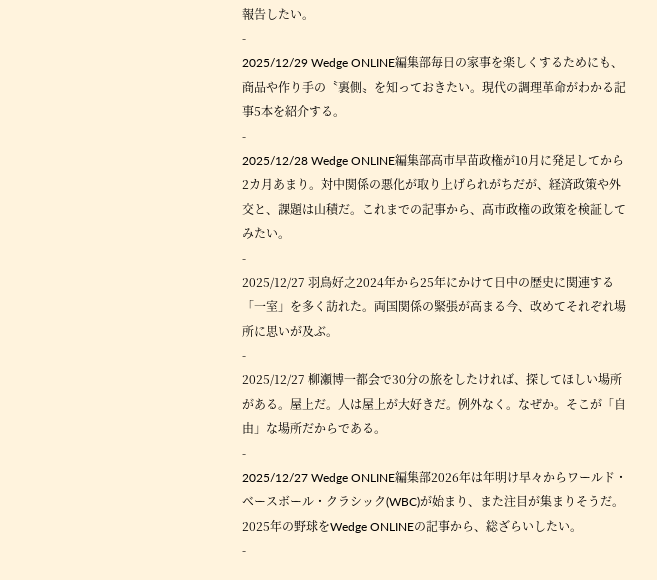報告したい。
-
2025/12/29 Wedge ONLINE編集部毎日の家事を楽しくするためにも、商品や作り手の〝裏側〟を知っておきたい。現代の調理革命がわかる記事5本を紹介する。
-
2025/12/28 Wedge ONLINE編集部高市早苗政権が10月に発足してから2カ月あまり。対中関係の悪化が取り上げられがちだが、経済政策や外交と、課題は山積だ。これまでの記事から、高市政権の政策を検証してみたい。
-
2025/12/27 羽鳥好之2024年から25年にかけて日中の歴史に関連する「一室」を多く訪れた。両国関係の緊張が高まる今、改めてそれぞれ場所に思いが及ぶ。
-
2025/12/27 柳瀬博一都会で30分の旅をしたければ、探してほしい場所がある。屋上だ。人は屋上が大好きだ。例外なく。なぜか。そこが「自由」な場所だからである。
-
2025/12/27 Wedge ONLINE編集部2026年は年明け早々からワールド・ベースボール・クラシック(WBC)が始まり、また注目が集まりそうだ。2025年の野球をWedge ONLINEの記事から、総ざらいしたい。
-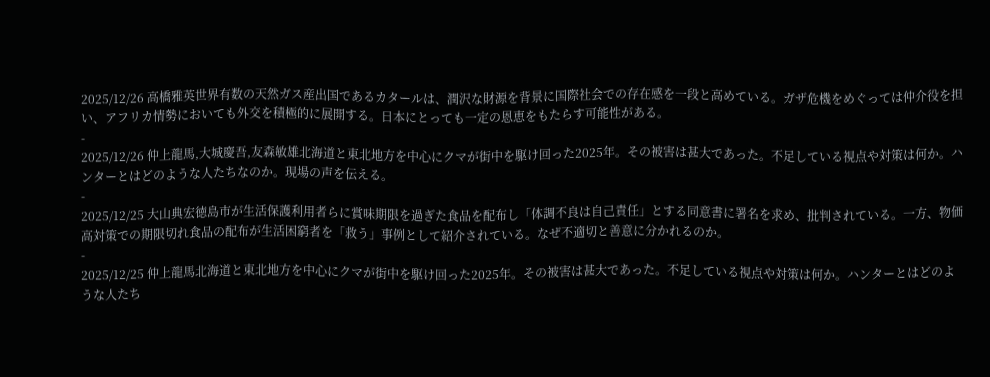2025/12/26 高橋雅英世界有数の天然ガス産出国であるカタールは、潤沢な財源を背景に国際社会での存在感を一段と高めている。ガザ危機をめぐっては仲介役を担い、アフリカ情勢においても外交を積極的に展開する。日本にとっても一定の恩恵をもたらす可能性がある。
-
2025/12/26 仲上龍馬,大城慶吾,友森敏雄北海道と東北地方を中心にクマが街中を駆け回った2025年。その被害は甚大であった。不足している視点や対策は何か。ハンターとはどのような人たちなのか。現場の声を伝える。
-
2025/12/25 大山典宏徳島市が生活保護利用者らに賞味期限を過ぎた食品を配布し「体調不良は自己責任」とする同意書に署名を求め、批判されている。一方、物価高対策での期限切れ食品の配布が生活困窮者を「救う」事例として紹介されている。なぜ不適切と善意に分かれるのか。
-
2025/12/25 仲上龍馬北海道と東北地方を中心にクマが街中を駆け回った2025年。その被害は甚大であった。不足している視点や対策は何か。ハンターとはどのような人たち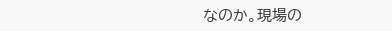なのか。現場の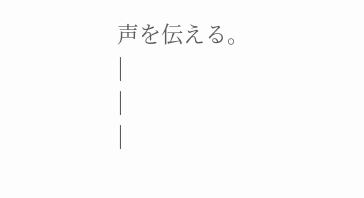声を伝える。
|
|
|